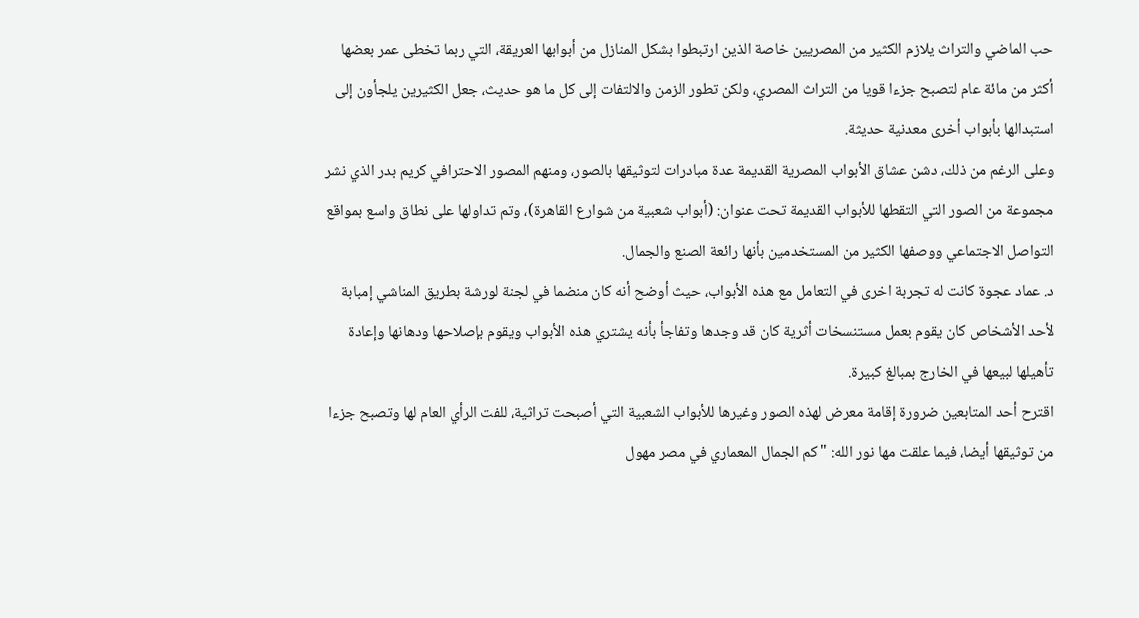حب الماضي والتراث يلازم الكثير من المصريين خاصة الذين ارتبطوا بشكل المنازل من أبوابها العريقة، التي ربما تخطى عمر بعضها أكثر من مائة عام لتصبح جزءا قويا من التراث المصري، ولكن تطور الزمن والالتفات إلى كل ما هو حديث، جعل الكثيرين يلجأون إلى استبدالها بأبواب أخرى معدنية حديثة.
وعلى الرغم من ذلك، دشن عشاق الأبواب المصرية القديمة عدة مبادرات لتوثيقها بالصور، ومنهم المصور الاحترافي كريم بدر الذي نشر مجموعة من الصور التي التقطها للأبواب القديمة تحت عنوان: (أبواب شعبية من شوارع القاهرة)، وتم تداولها على نطاق واسع بمواقع التواصل الاجتماعي ووصفها الكثير من المستخدمين بأنها رائعة الصنع والجمال.
د. عماد عجوة كانت له تجربة اخرى في التعامل مع هذه الأبواب، حيث أوضح أنه كان منضما في لجنة لورشة بطريق المناشي إمبابة لأحد الأشخاص كان يقوم بعمل مستنسخات أثرية كان قد وجدها وتفاجأ بأنه يشتري هذه الأبواب ويقوم بإصلاحها ودهانها وإعادة تأهيلها لبيعها في الخارج بمبالغ كبيرة.
اقترح أحد المتابعين ضرورة إقامة معرض لهذه الصور وغيرها للأبواب الشعبية التي أصبحت تراثية، للفت الرأي العام لها وتصبح جزءا من توثيقها أيضا، فيما علقت مها نور الله: "كم الجمال المعماري في مصر مهول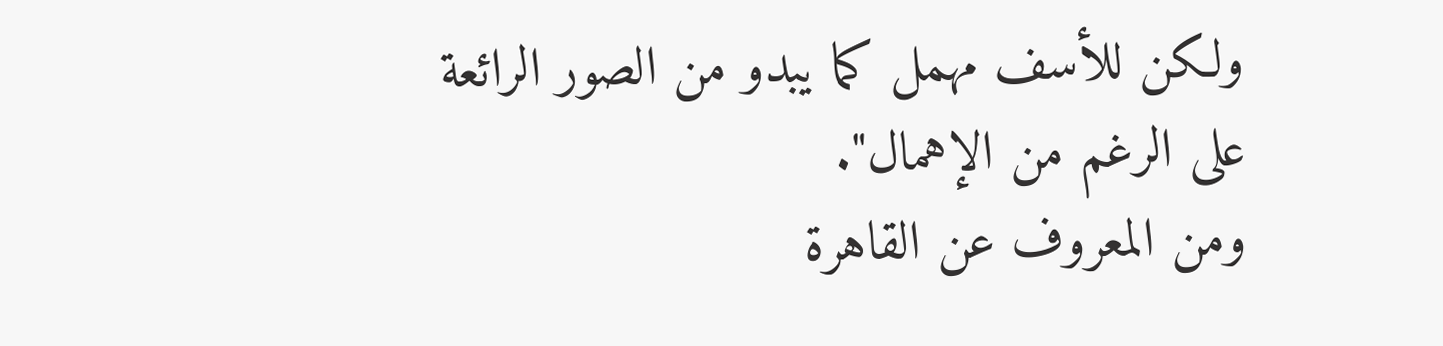ولكن للأسف مهمل كما يبدو من الصور الرائعة على الرغم من الإهمال".
ومن المعروف عن القاهرة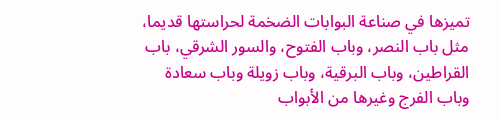تميزها في صناعة البوابات الضخمة لحراستها قديما، مثل باب النصر، وباب الفتوح، والسور الشرقي، باب القراطين، وباب البرقية، وباب زويلة وباب سعادة وباب الفرج وغيرها من الأبواب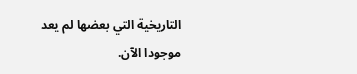التاريخية التي بعضها لم يعد موجودا الآن.